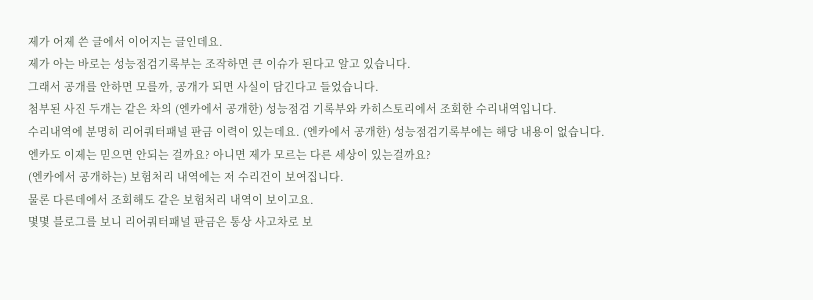제가 어제 쓴 글에서 이어지는 글인데요.
제가 아는 바로는 성능점검기록부는 조작하면 큰 이슈가 된다고 알고 있습니다.
그래서 공개를 안하면 모를까, 공개가 되면 사실이 담긴다고 들었습니다.
첨부된 사진 두개는 같은 차의 (엔카에서 공개한) 성능점검 기록부와 카히스토리에서 조회한 수리내역입니다.
수리내역에 분명히 리어쿼터패널 판금 이력이 있는데요. (엔카에서 공개한) 성능점검기록부에는 해당 내용이 없습니다.
엔카도 이제는 믿으면 안되는 걸까요? 아니면 제가 모르는 다른 세상이 있는걸까요?
(엔카에서 공개하는) 보험처리 내역에는 저 수리건이 보여집니다.
물론 다른데에서 조회해도 같은 보험처리 내역이 보이고요.
몇몇 블로그를 보니 리어쿼터패널 판금은 통상 사고차로 보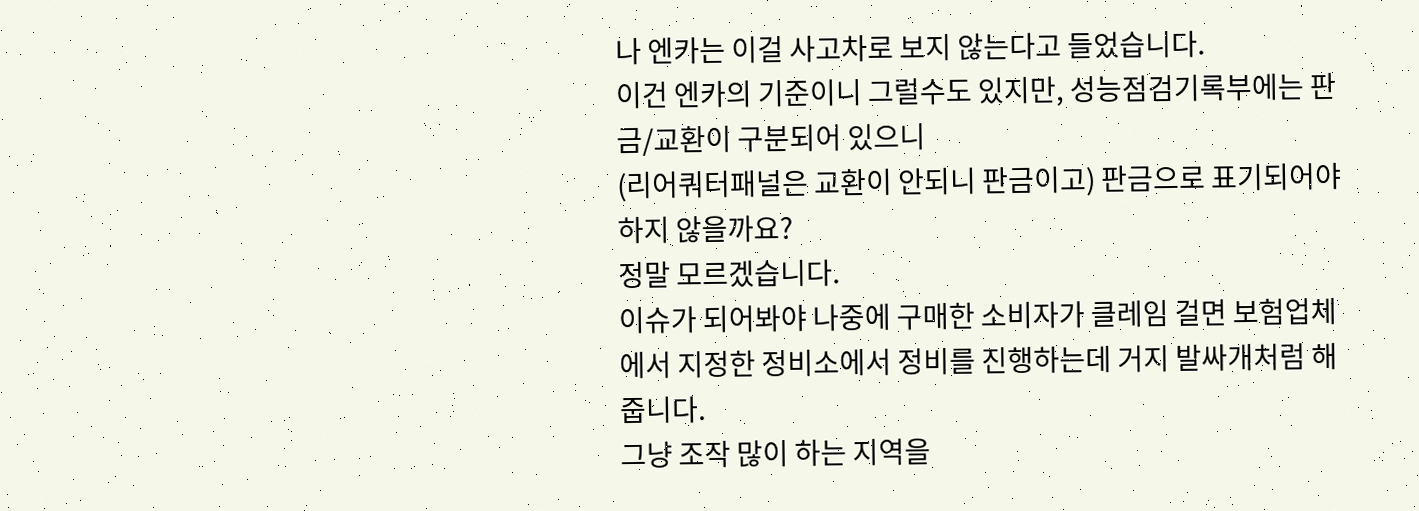나 엔카는 이걸 사고차로 보지 않는다고 들었습니다.
이건 엔카의 기준이니 그럴수도 있지만, 성능점검기록부에는 판금/교환이 구분되어 있으니
(리어쿼터패널은 교환이 안되니 판금이고) 판금으로 표기되어야 하지 않을까요?
정말 모르겠습니다.
이슈가 되어봐야 나중에 구매한 소비자가 클레임 걸면 보험업체에서 지정한 정비소에서 정비를 진행하는데 거지 발싸개처럼 해줍니다.
그냥 조작 많이 하는 지역을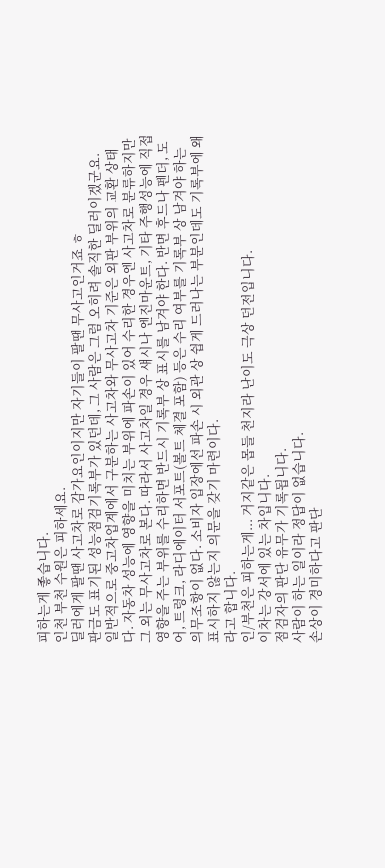피하는게 좋습니다.
인천 부천 수원은 피하세요.
딜러에게 팔땐 사고차로 감가요인이지만 자기들이 팔땐 무사고인거죠 ㅎ
판금도 표기된 성능점검기록부가 있던데, 그 사람은 그럼 오히려 솔직한 딜러이겠군요.
일반적으로 중고차업계에서 구분하는 사고차와 무사고차 기준은 외판 부위의 교환 상태다. 자동차 성능에 영향을 미치는 부위에 파손이 있어 수리한 경우엔 사고차로 분류하지만 그 외는 무사고차로 본다. 따라서 사고차일 경우 섀시나 엔진마운트, 기타 주행성능에 직접 영향을 주는 부위를 수리하면 반드시 기록부 상 표시를 남겨야 한다. 반면 후드나 펜더, 도어, 트렁크, 라디에이터 서포트(볼트 체결 포함) 등은 수리 여부를 기록부 상 남겨야 하는 의무조항이 없다. 소비자 입장에선 파손 시 외관 상 쉽게 드러나는 부분인데도 기록부에 왜 표시하지 않는지 의문을 갖기 마련이다.
라고 합니다.
인/부천은 피하는게... 거지같은 몹들 천지라 난이도 극상 던전입니다.
이차는 강서에 있는 차입니다.
점검자의 판단 유무가 기록됩니다.
사람이 하는 일이라 정답이 없습니다.
손상이 경미하다고 판단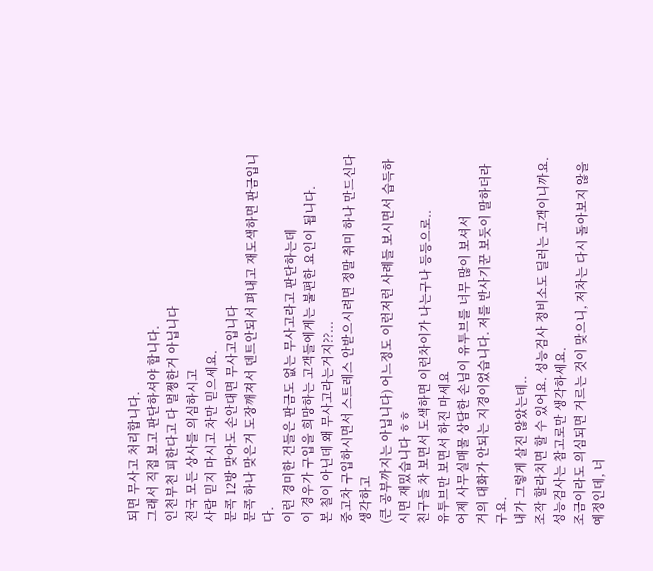되면 무사고 처리합니다.
그래서 직접 보고 판단하셔야 합니다.
인천부천 피한다고 다 멀쩡한거 아닙니다
전국 모든 상사를 의심하시고
사람 믿지 마시고 차만 믿으세요.
문콕 12방 맞아도 손안대면 무사고입니다
문콕 하나 맞은거 도장깨져서 덴트안되서 펴내고 재도색하면 판금입니다.
이런 경미한 건들은 판금도 없는 무사고라고 판단하는데
이 경우가 구입을 희망하는 고객들에게는 불편한 요인이 됩니다.
본 칠이 아닌데 왜 무사고라는거지??...
중고차 구입하시면서 스트레스 안받으시려면 정말 취미 하나 만드신다 생각하고
(큰 공부까지는 아닙니다) 어느정도 이런저런 사례들 보시면서 습득하시면 재밌습니다 ㅎㅎ
친구들 차 보면서 도색하면 이런차이가 나는구나 등등으로..
유투브만 보면서 하진 마세요
어제 사무실매물 상담한 손님이 유투브를 너무 많이 보셔서
거의 대화가 안되는 지경이었습니다. 저를 반사기꾼 보듯이 말하더라구요.
내가 그렇게 살진 않았는데..
조작 할라치면 할 수 있어요. 성능검사 정비소도 딜러는 고객이니까요.
성능검사는 참고로만 생각하세요.
조금이라도 의심되면 거르는 것이 맞으니, 저차는 다시 돌아보지 않을 예정인데, 너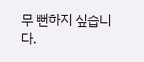무 뻔하지 싶습니다.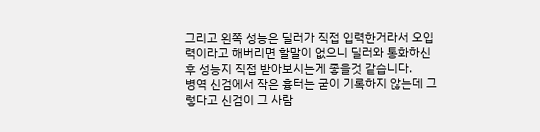그리고 왼쪽 성능은 딜러가 직접 입력한거라서 오입력이라고 해버리면 할말이 없으니 딜러와 통화하신 후 성능지 직접 받아보시는게 좋을것 같습니다.
병역 신검에서 작은 흉터는 굳이 기록하지 않는데 그렇다고 신검이 그 사람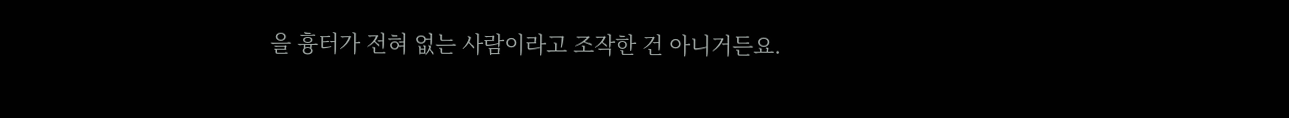을 흉터가 전혀 없는 사람이라고 조작한 건 아니거든요.